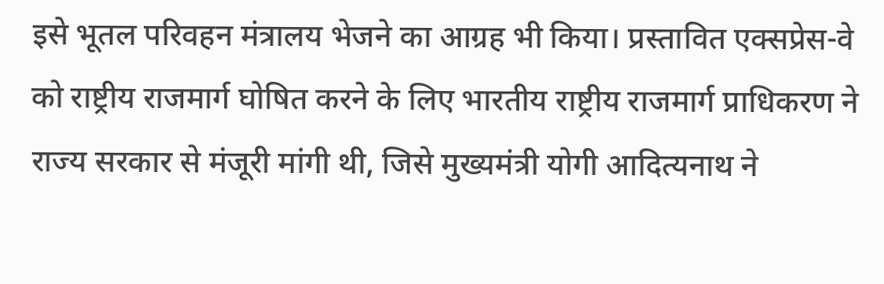इसे भूतल परिवहन मंत्रालय भेजने का आग्रह भी किया। प्रस्तावित एक्सप्रेस-वे को राष्ट्रीय राजमार्ग घोषित करने के लिए भारतीय राष्ट्रीय राजमार्ग प्राधिकरण ने राज्य सरकार से मंजूरी मांगी थी, जिसे मुख्यमंत्री योगी आदित्यनाथ ने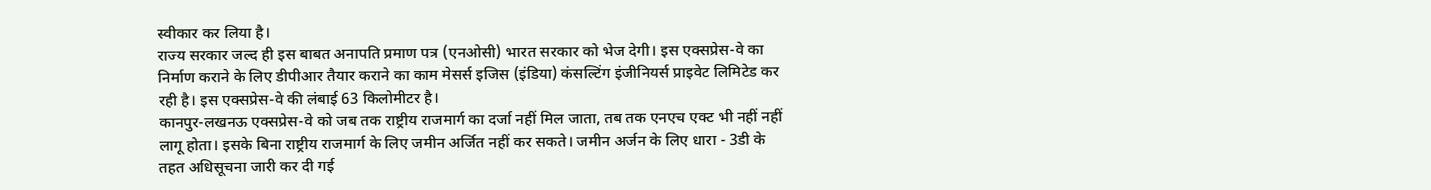स्वीकार कर लिया है।
राज्य सरकार जल्द ही इस बाबत अनापति प्रमाण पत्र (एनओसी) भारत सरकार को भेज देगी। इस एक्सप्रेस-वे का निर्माण कराने के लिए डीपीआर तैयार कराने का काम मेसर्स इजिस (इंडिया) कंसल्टिंग इंजीनियर्स प्राइवेट लिमिटेड कर रही है। इस एक्सप्रेस-वे की लंबाई 63 किलोमीटर है।
कानपुर-लखनऊ एक्सप्रेस-वे को जब तक राष्ट्रीय राजमार्ग का दर्जा नहीं मिल जाता, तब तक एनएच एक्ट भी नहीं नहीं लागू होता। इसके बिना राष्ट्रीय राजमार्ग के लिए जमीन अर्जित नहीं कर सकते। जमीन अर्जन के लिए धारा - 3डी के तहत अधिसूचना जारी कर दी गई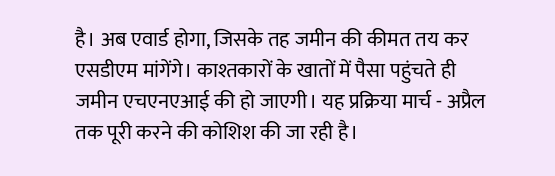है। अब एवार्ड होगा, जिसके तह जमीन की कीमत तय कर एसडीएम मांगेंगे। काश्तकारों के खातों में पैसा पहुंचते ही जमीन एचएनएआई की हो जाएगी। यह प्रक्रिया मार्च - अप्रैल तक पूरी करने की कोशिश की जा रही है।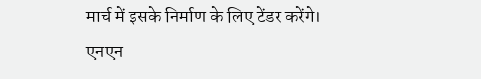मार्च में इसके निर्माण के लिए टेंडर करेंगे।
एनएन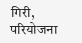गिरी, परियोजना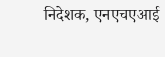निदेशक, एनएचएआई